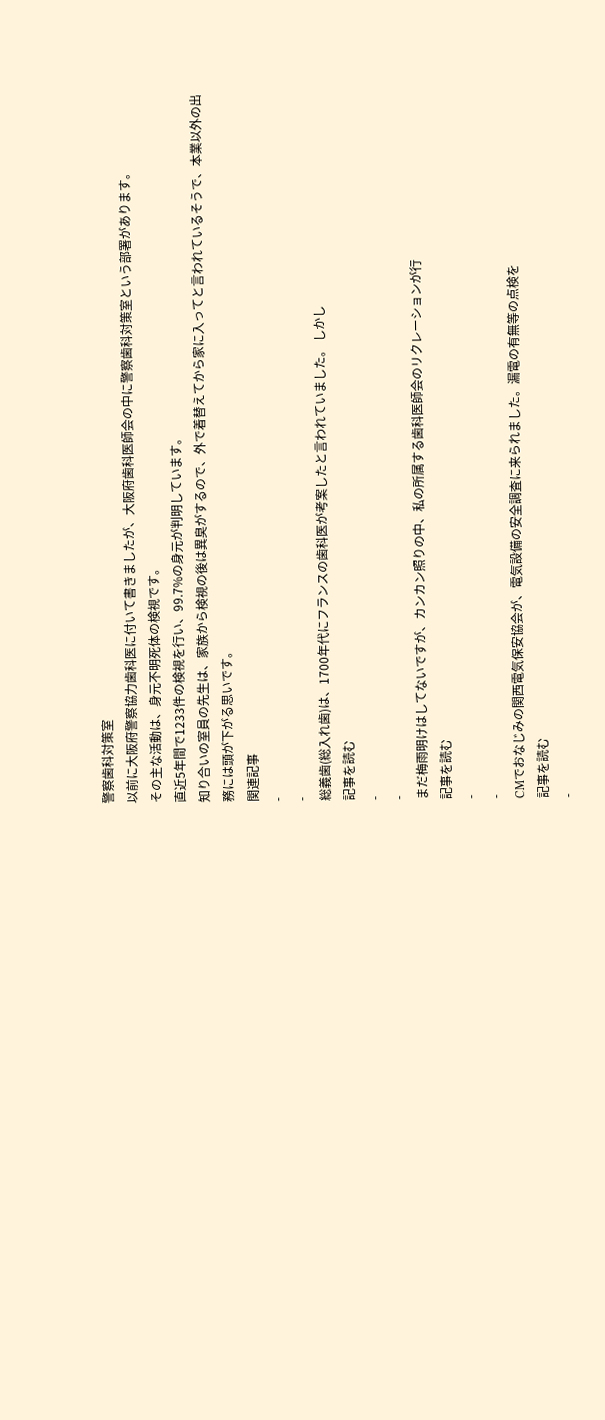警察歯科対策室
以前に大阪府警察協力歯科医に付いて書きましたが、大阪府歯科医師会の中に警察歯科対策室という部署があります。
その主な活動は、身元不明死体の検視です。
直近5年間で1233件の検視を行い、99.7%の身元が判明しています。
知り合いの室員の先生は、家族から検視の後は異臭がするので、外で着替えてから家に入ってと言われているそうで、本業以外の出務には頭が下がる思いです。
関連記事
-
-
総義歯(総入れ歯)は、1700年代にフランスの歯科医が考案したと言われていました。 しかし
記事を読む
-
-
まだ梅雨明けはしてないですが、カンカン照りの中、私の所属する歯科医師会のリクレーションが行
記事を読む
-
-
CMでおなじみの関西電気保安協会が、電気設備の安全調査に来られました。漏電の有無等の点検を
記事を読む
-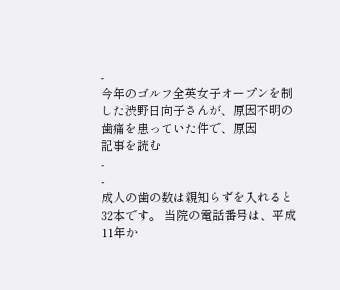-
今年のゴルフ全英女子オープンを制した渋野日向子さんが、原因不明の歯痛を患っていた件で、原因
記事を読む
-
-
成人の歯の数は親知らずを入れると32本です。 当院の電話番号は、平成11年か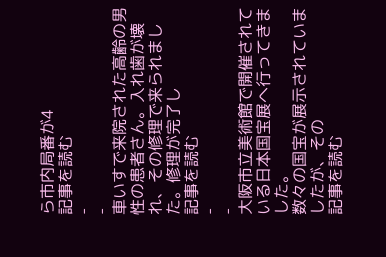ら市内局番が4
記事を読む
-
-
車いすで来院された高齢の男性の患者さん。入れ歯が壊れ、その修理で来られました。修理が完了し
記事を読む
-
-
大阪市立美術館で開催されている日本国宝展へ行ってきました。
数々の国宝が展示されていましたが、その
記事を読む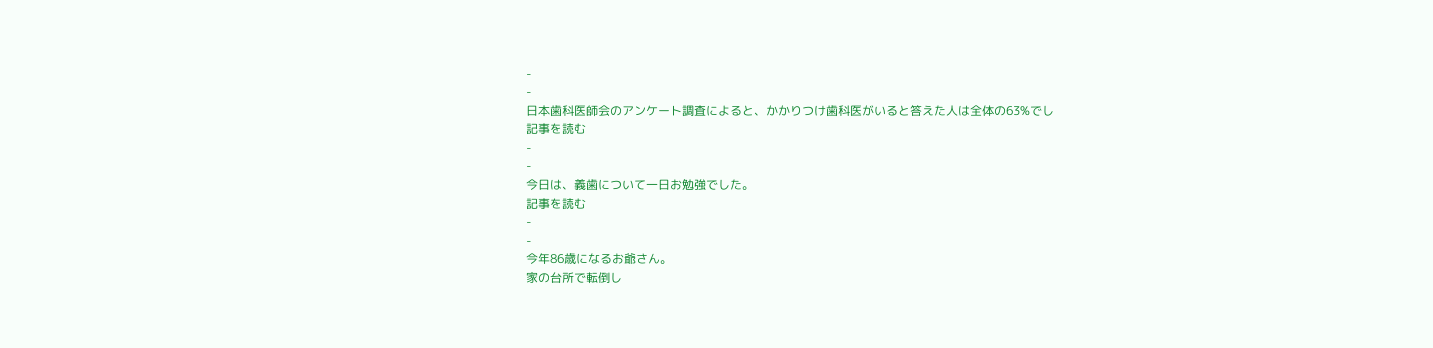-
-
日本歯科医師会のアンケート調査によると、かかりつけ歯科医がいると答えた人は全体の63%でし
記事を読む
-
-
今日は、義歯について一日お勉強でした。
記事を読む
-
-
今年86歳になるお爺さん。
家の台所で転倒し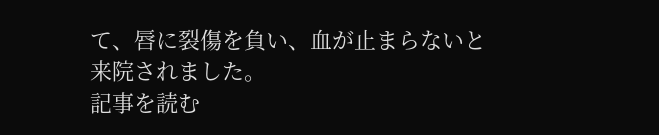て、唇に裂傷を負い、血が止まらないと来院されました。
記事を読む